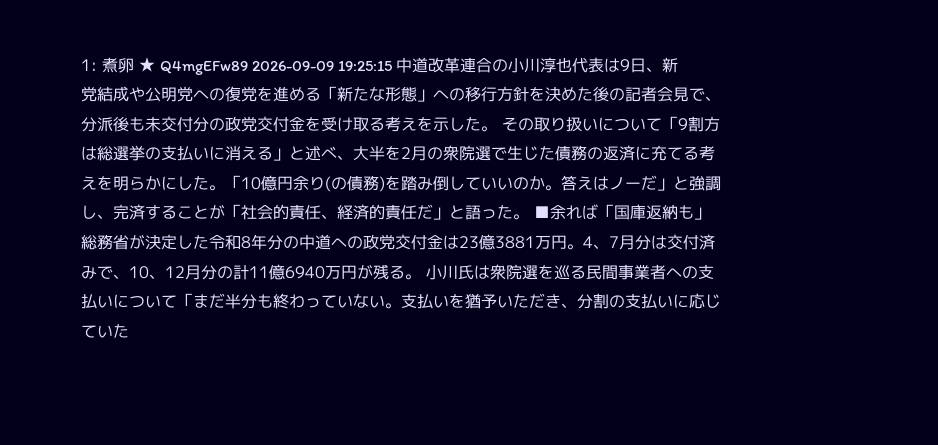1: 煮卵 ★ Q4mgEFw89 2026-09-09 19:25:15 中道改革連合の小川淳也代表は9日、新党結成や公明党への復党を進める「新たな形態」への移行方針を決めた後の記者会見で、分派後も未交付分の政党交付金を受け取る考えを示した。 その取り扱いについて「9割方は総選挙の支払いに消える」と述べ、大半を2月の衆院選で生じた債務の返済に充てる考えを明らかにした。「10億円余り(の債務)を踏み倒していいのか。答えはノーだ」と強調し、完済することが「社会的責任、経済的責任だ」と語った。 ■余れば「国庫返納も」 総務省が決定した令和8年分の中道への政党交付金は23億3881万円。4、7月分は交付済みで、10、12月分の計11億6940万円が残る。 小川氏は衆院選を巡る民間事業者への支払いについて「まだ半分も終わっていない。支払いを猶予いただき、分割の支払いに応じていた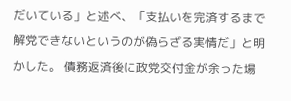だいている」と述べ、「支払いを完済するまで解党できないというのが偽らざる実情だ」と明かした。 債務返済後に政党交付金が余った場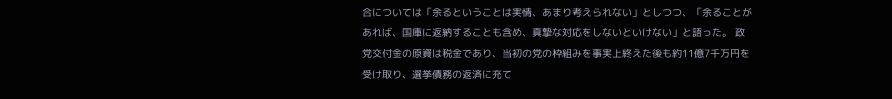合については「余るということは実情、あまり考えられない」としつつ、「余ることがあれば、国庫に返納することも含め、真摯な対応をしないといけない」と語った。 政党交付金の原資は税金であり、当初の党の枠組みを事実上終えた後も約11億7千万円を受け取り、選挙債務の返済に充て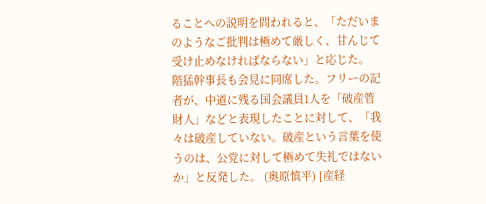ることへの説明を問われると、「ただいまのようなご批判は極めて厳しく、甘んじて受け止めなければならない」と応じた。 階猛幹事長も会見に同席した。フリーの記者が、中道に残る国会議員1人を「破産管財人」などと表現したことに対して、「我々は破産していない。破産という言葉を使うのは、公党に対して極めて失礼ではないか」と反発した。 (奥原慎平) [産経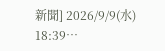新聞] 2026/9/9(水) 18:39…